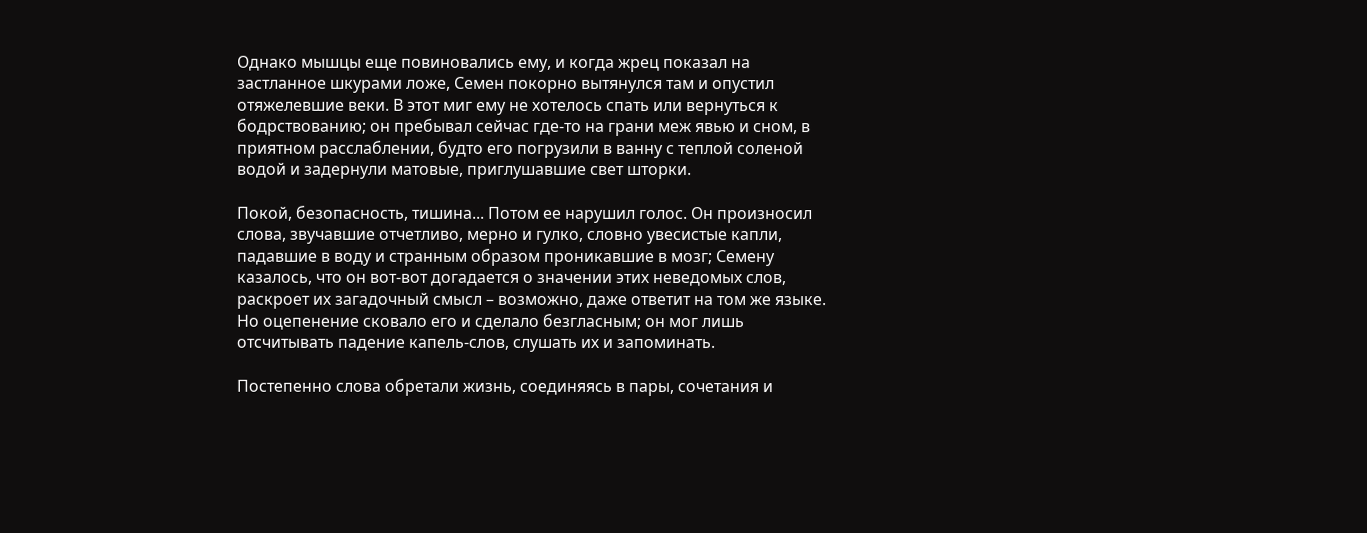Однако мышцы еще повиновались ему, и когда жрец показал на застланное шкурами ложе, Семен покорно вытянулся там и опустил отяжелевшие веки. В этот миг ему не хотелось спать или вернуться к бодрствованию; он пребывал сейчас где-то на грани меж явью и сном, в приятном расслаблении, будто его погрузили в ванну с теплой соленой водой и задернули матовые, приглушавшие свет шторки.

Покой, безопасность, тишина... Потом ее нарушил голос. Он произносил слова, звучавшие отчетливо, мерно и гулко, словно увесистые капли, падавшие в воду и странным образом проникавшие в мозг; Семену казалось, что он вот-вот догадается о значении этих неведомых слов, раскроет их загадочный смысл – возможно, даже ответит на том же языке. Но оцепенение сковало его и сделало безгласным; он мог лишь отсчитывать падение капель-слов, слушать их и запоминать.

Постепенно слова обретали жизнь, соединяясь в пары, сочетания и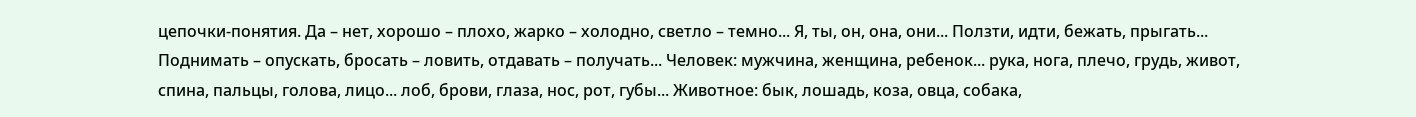цепочки-понятия. Да – нет, хорошо – плохо, жарко – холодно, светло – темно... Я, ты, он, она, они... Ползти, идти, бежать, прыгать... Поднимать – опускать, бросать – ловить, отдавать – получать... Человек: мужчина, женщина, ребенок... рука, нога, плечо, грудь, живот, спина, пальцы, голова, лицо... лоб, брови, глаза, нос, рот, губы... Животное: бык, лошадь, коза, овца, собака,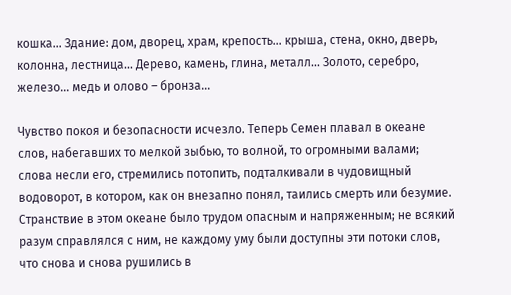кошка... Здание: дом, дворец, храм, крепость... крыша, стена, окно, дверь, колонна, лестница... Дерево, камень, глина, металл... Золото, серебро, железо... медь и олово – бронза...

Чувство покоя и безопасности исчезло. Теперь Семен плавал в океане слов, набегавших то мелкой зыбью, то волной, то огромными валами; слова несли его, стремились потопить, подталкивали в чудовищный водоворот, в котором, как он внезапно понял, таились смерть или безумие. Странствие в этом океане было трудом опасным и напряженным; не всякий разум справлялся с ним, не каждому уму были доступны эти потоки слов, что снова и снова рушились в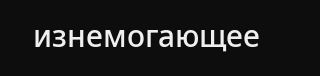изнемогающее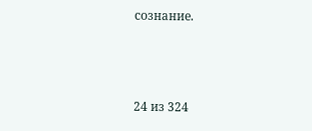сознание.



24 из 324